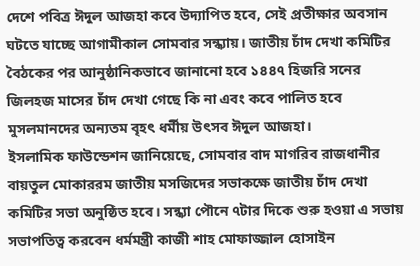দেশে পবিত্র ঈদুল আজহা কবে উদ্যাপিত হবে, সেই প্রতীক্ষার অবসান ঘটতে যাচ্ছে আগামীকাল সোমবার সন্ধ্যায়। জাতীয় চাঁদ দেখা কমিটির বৈঠকের পর আনুষ্ঠানিকভাবে জানানো হবে ১৪৪৭ হিজরি সনের জিলহজ মাসের চাঁদ দেখা গেছে কি না এবং কবে পালিত হবে মুসলমানদের অন্যতম বৃহৎ ধর্মীয় উৎসব ঈদুল আজহা।
ইসলামিক ফাউন্ডেশন জানিয়েছে, সোমবার বাদ মাগরিব রাজধানীর বায়তুল মোকাররম জাতীয় মসজিদের সভাকক্ষে জাতীয় চাঁদ দেখা কমিটির সভা অনুষ্ঠিত হবে। সন্ধ্যা পৌনে ৭টার দিকে শুরু হওয়া এ সভায় সভাপতিত্ব করবেন ধর্মমন্ত্রী কাজী শাহ মোফাজ্জাল হোসাইন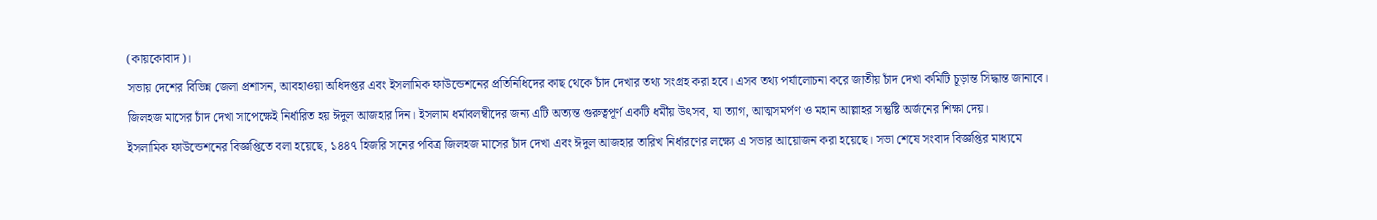(কায়কোবাদ)।
সভায় দেশের বিভিন্ন জেলা প্রশাসন, আবহাওয়া অধিদপ্তর এবং ইসলামিক ফাউন্ডেশনের প্রতিনিধিদের কাছ থেকে চাঁদ দেখার তথ্য সংগ্রহ করা হবে। এসব তথ্য পর্যালোচনা করে জাতীয় চাঁদ দেখা কমিটি চূড়ান্ত সিদ্ধান্ত জানাবে।
জিলহজ মাসের চাঁদ দেখা সাপেক্ষেই নির্ধারিত হয় ঈদুল আজহার দিন। ইসলাম ধর্মাবলম্বীদের জন্য এটি অত্যন্ত গুরুত্বপূর্ণ একটি ধর্মীয় উৎসব, যা ত্যাগ, আত্মসমর্পণ ও মহান আল্লাহর সন্তুষ্টি অর্জনের শিক্ষা দেয়।
ইসলামিক ফাউন্ডেশনের বিজ্ঞপ্তিতে বলা হয়েছে, ১৪৪৭ হিজরি সনের পবিত্র জিলহজ মাসের চাঁদ দেখা এবং ঈদুল আজহার তারিখ নির্ধারণের লক্ষ্যে এ সভার আয়োজন করা হয়েছে। সভা শেষে সংবাদ বিজ্ঞপ্তির মাধ্যমে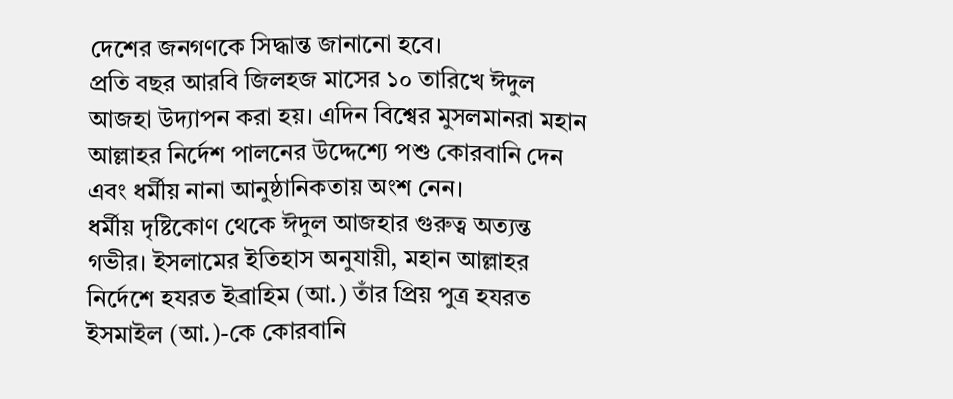দেশের জনগণকে সিদ্ধান্ত জানানো হবে।
প্রতি বছর আরবি জিলহজ মাসের ১০ তারিখে ঈদুল আজহা উদ্যাপন করা হয়। এদিন বিশ্বের মুসলমানরা মহান আল্লাহর নির্দেশ পালনের উদ্দেশ্যে পশু কোরবানি দেন এবং ধর্মীয় নানা আনুষ্ঠানিকতায় অংশ নেন।
ধর্মীয় দৃষ্টিকোণ থেকে ঈদুল আজহার গুরুত্ব অত্যন্ত গভীর। ইসলামের ইতিহাস অনুযায়ী, মহান আল্লাহর নির্দেশে হযরত ইব্রাহিম (আ.) তাঁর প্রিয় পুত্র হযরত ইসমাইল (আ.)-কে কোরবানি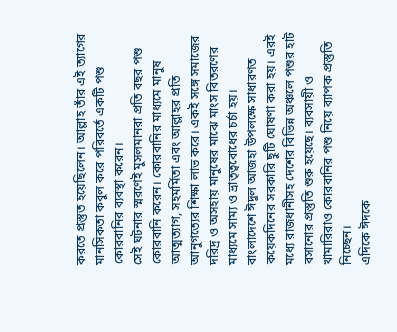করতে প্রস্তুত হয়েছিলেন। আল্লাহ তাঁর এই ত্যাগের মানসিকতা কবুল করে পরিবর্তে একটি পশু কোরবানির ব্যবস্থা করেন।
সেই ঘটনার স্মরণেই মুসলমানরা প্রতি বছর পশু কোরবানি করেন। কোরবানির মাধ্যমে মানুষ আত্মত্যাগ, সহমর্মিতা এবং আল্লাহর প্রতি আনুগত্যের শিক্ষা লাভ করে। একই সঙ্গে সমাজের দরিদ্র ও অসহায় মানুষের মাঝে মাংস বিতরণের মাধ্যমে সাম্য ও ভ্রাতৃত্ববোধের চর্চা হয়।
বাংলাদেশে ঈদুল আজহা উপলক্ষে সাধারণত কয়েকদিনের সরকারি ছুটি ঘোষণা করা হয়। এরই মধ্যে রাজধানীসহ দেশের বিভিন্ন অঞ্চলে পশুর হাট বসানোর প্রস্তুতি শুরু হয়েছে। ব্যবসায়ী ও খামারিরাও কোরবানির পশু নিয়ে ব্যাপক প্রস্তুতি নিচ্ছেন।
এদিকে ঈদকে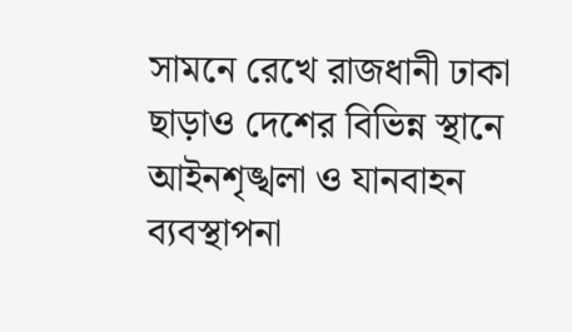সামনে রেখে রাজধানী ঢাকা ছাড়াও দেশের বিভিন্ন স্থানে আইনশৃঙ্খলা ও যানবাহন ব্যবস্থাপনা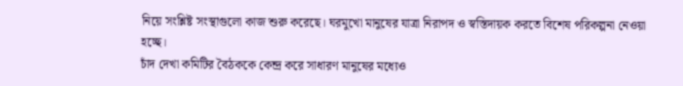নিয়ে সংশ্লিষ্ট সংস্থাগুলো কাজ শুরু করেছে। ঘরমুখো মানুষের যাত্রা নিরাপদ ও স্বস্তিদায়ক করতে বিশেষ পরিকল্পনা নেওয়া হচ্ছে।
চাঁদ দেখা কমিটির বৈঠককে কেন্দ্র করে সাধারণ মানুষের মধ্যেও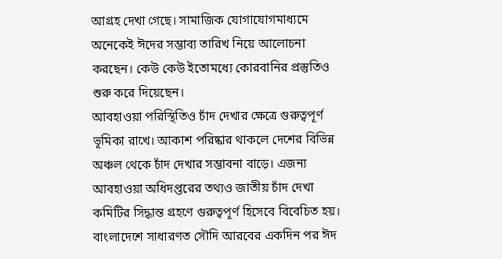আগ্রহ দেখা গেছে। সামাজিক যোগাযোগমাধ্যমে অনেকেই ঈদের সম্ভাব্য তারিখ নিয়ে আলোচনা করছেন। কেউ কেউ ইতোমধ্যে কোরবানির প্রস্তুতিও শুরু করে দিয়েছেন।
আবহাওয়া পরিস্থিতিও চাঁদ দেখার ক্ষেত্রে গুরুত্বপূর্ণ ভূমিকা রাখে। আকাশ পরিষ্কার থাকলে দেশের বিভিন্ন অঞ্চল থেকে চাঁদ দেখার সম্ভাবনা বাড়ে। এজন্য আবহাওয়া অধিদপ্তরের তথ্যও জাতীয় চাঁদ দেখা কমিটির সিদ্ধান্ত গ্রহণে গুরুত্বপূর্ণ হিসেবে বিবেচিত হয়।
বাংলাদেশে সাধারণত সৌদি আরবের একদিন পর ঈদ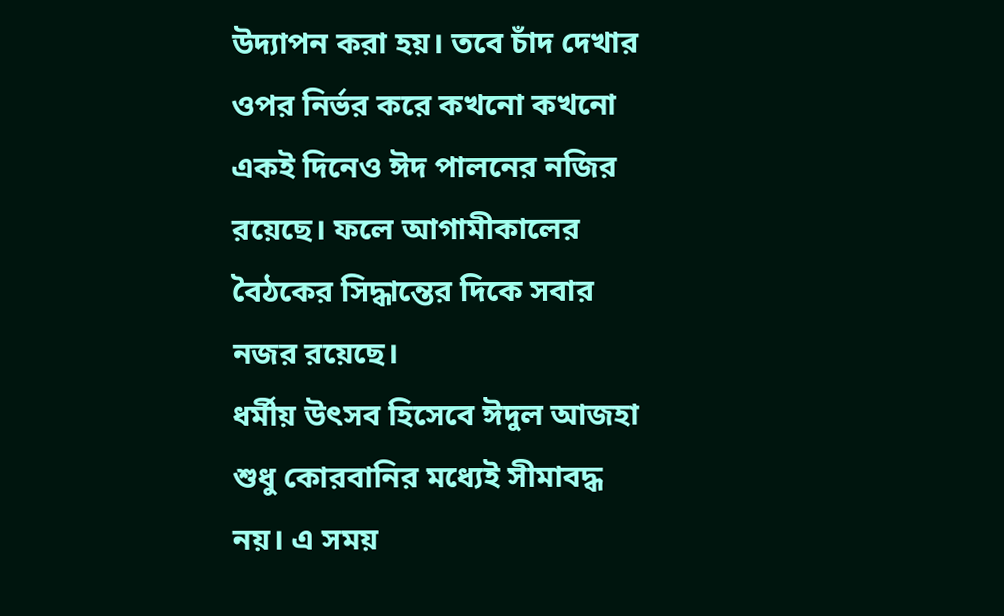উদ্যাপন করা হয়। তবে চাঁদ দেখার ওপর নির্ভর করে কখনো কখনো একই দিনেও ঈদ পালনের নজির রয়েছে। ফলে আগামীকালের বৈঠকের সিদ্ধান্তের দিকে সবার নজর রয়েছে।
ধর্মীয় উৎসব হিসেবে ঈদুল আজহা শুধু কোরবানির মধ্যেই সীমাবদ্ধ নয়। এ সময়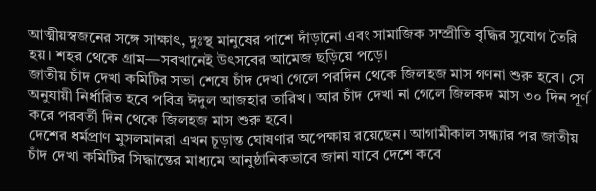আত্মীয়স্বজনের সঙ্গে সাক্ষাৎ, দুঃস্থ মানুষের পাশে দাঁড়ানো এবং সামাজিক সম্প্রীতি বৃদ্ধির সুযোগ তৈরি হয়। শহর থেকে গ্রাম—সবখানেই উৎসবের আমেজ ছড়িয়ে পড়ে।
জাতীয় চাঁদ দেখা কমিটির সভা শেষে চাঁদ দেখা গেলে পরদিন থেকে জিলহজ মাস গণনা শুরু হবে। সে অনুযায়ী নির্ধারিত হবে পবিত্র ঈদুল আজহার তারিখ। আর চাঁদ দেখা না গেলে জিলকদ মাস ৩০ দিন পূর্ণ করে পরবর্তী দিন থেকে জিলহজ মাস শুরু হবে।
দেশের ধর্মপ্রাণ মুসলমানরা এখন চূড়ান্ত ঘোষণার অপেক্ষায় রয়েছেন। আগামীকাল সন্ধ্যার পর জাতীয় চাঁদ দেখা কমিটির সিদ্ধান্তের মাধ্যমে আনুষ্ঠানিকভাবে জানা যাবে দেশে কবে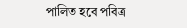পালিত হবে পবিত্র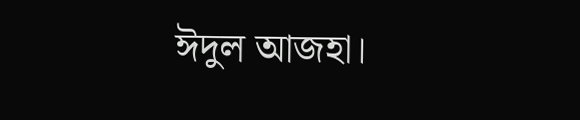ঈদুল আজহা।